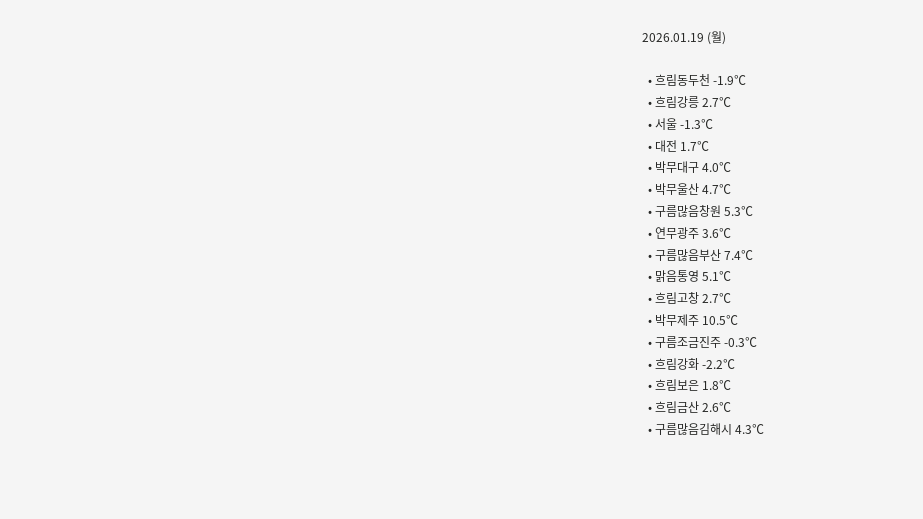2026.01.19 (월)

  • 흐림동두천 -1.9℃
  • 흐림강릉 2.7℃
  • 서울 -1.3℃
  • 대전 1.7℃
  • 박무대구 4.0℃
  • 박무울산 4.7℃
  • 구름많음창원 5.3℃
  • 연무광주 3.6℃
  • 구름많음부산 7.4℃
  • 맑음통영 5.1℃
  • 흐림고창 2.7℃
  • 박무제주 10.5℃
  • 구름조금진주 -0.3℃
  • 흐림강화 -2.2℃
  • 흐림보은 1.8℃
  • 흐림금산 2.6℃
  • 구름많음김해시 4.3℃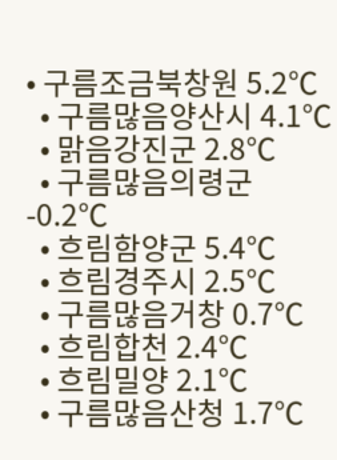• 구름조금북창원 5.2℃
  • 구름많음양산시 4.1℃
  • 맑음강진군 2.8℃
  • 구름많음의령군 -0.2℃
  • 흐림함양군 5.4℃
  • 흐림경주시 2.5℃
  • 구름많음거창 0.7℃
  • 흐림합천 2.4℃
  • 흐림밀양 2.1℃
  • 구름많음산청 1.7℃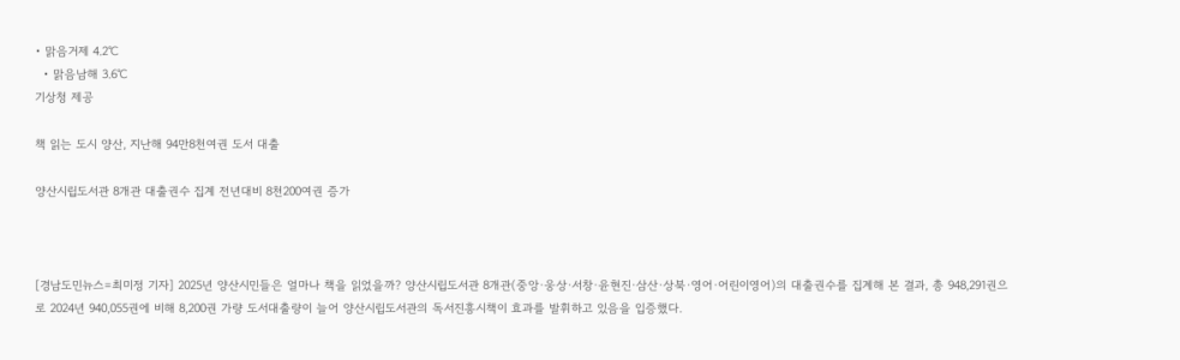• 맑음거제 4.2℃
  • 맑음남해 3.6℃
기상청 제공

책 읽는 도시 양산, 지난해 94만8천여권 도서 대출

양산시립도서관 8개관 대출권수 집계 전년대비 8천200여권 증가



[경남도민뉴스=최미정 기자] 2025년 양산시민들은 얼마나 책을 읽었을까? 양산시립도서관 8개관(중앙·웅상·서창·윤현진·삼산·상북·영어·어린이영어)의 대출권수를 집계해 본 결과, 총 948,291권으로 2024년 940,055권에 비해 8,200권 가량 도서대출량이 늘어 양산시립도서관의 독서진흥시책이 효과를 발휘하고 있음을 입증했다.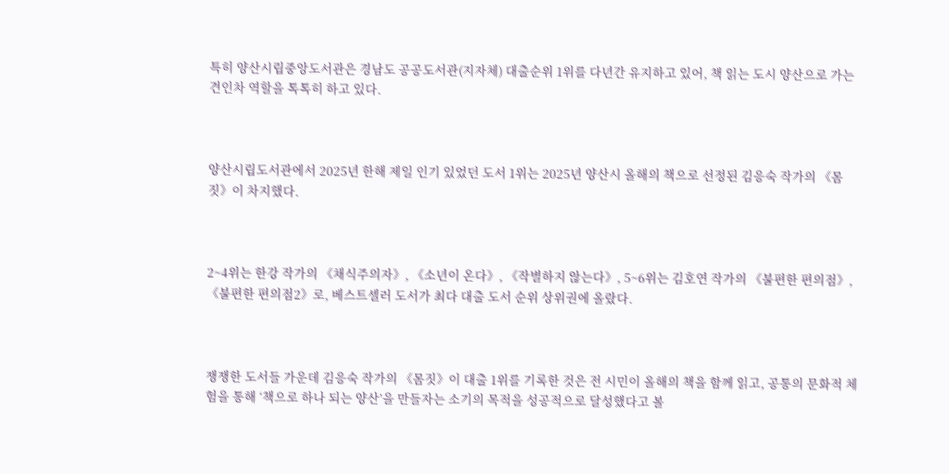특히 양산시립중앙도서관은 경남도 공공도서관(지자체) 대출순위 1위를 다년간 유지하고 있어, 책 읽는 도시 양산으로 가는 견인차 역할을 톡톡히 하고 있다.



양산시립도서관에서 2025년 한해 제일 인기 있었던 도서 1위는 2025년 양산시 올해의 책으로 선정된 김응숙 작가의 《몸짓》이 차지했다.



2~4위는 한강 작가의 《채식주의자》, 《소년이 온다》, 《작별하지 않는다》, 5~6위는 김호연 작가의 《불편한 편의점》, 《불편한 편의점2》로, 베스트셀러 도서가 최다 대출 도서 순위 상위권에 올랐다.



쟁쟁한 도서들 가운데 김응숙 작가의 《몸짓》이 대출 1위를 기록한 것은 전 시민이 올해의 책을 함께 읽고, 공통의 문화적 체험을 통해 ‘책으로 하나 되는 양산’을 만들자는 소기의 목적을 성공적으로 달성했다고 볼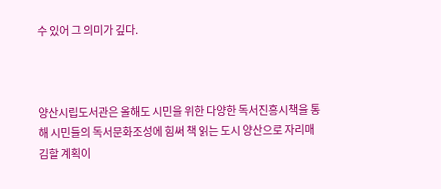수 있어 그 의미가 깊다.



양산시립도서관은 올해도 시민을 위한 다양한 독서진흥시책을 통해 시민들의 독서문화조성에 힘써 책 읽는 도시 양산으로 자리매김할 계획이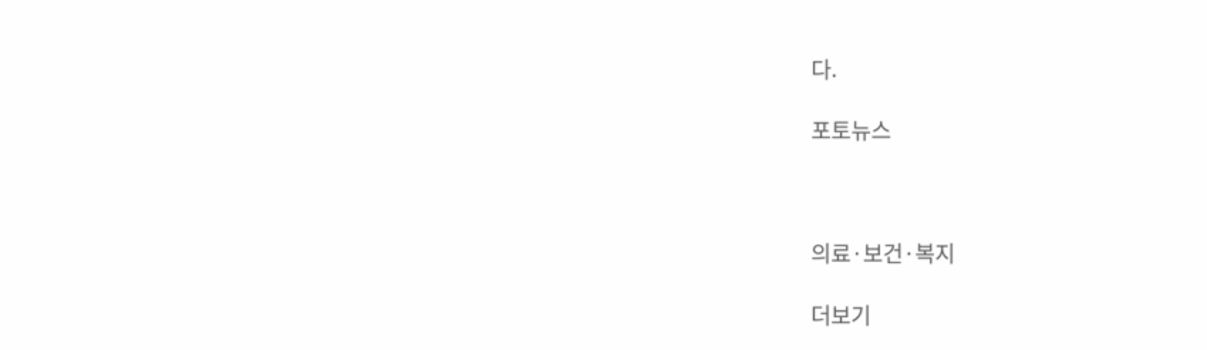다.

포토뉴스



의료·보건·복지

더보기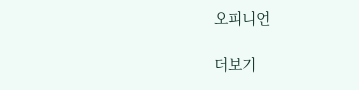오피니언

더보기